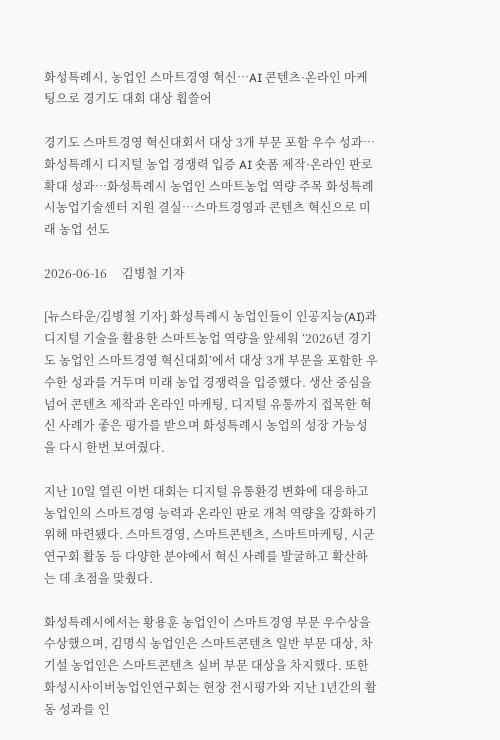화성특례시, 농업인 스마트경영 혁신…AI 콘텐츠·온라인 마케팅으로 경기도 대회 대상 휩쓸어

경기도 스마트경영 혁신대회서 대상 3개 부문 포함 우수 성과…화성특례시 디지털 농업 경쟁력 입증 AI 숏폼 제작·온라인 판로 확대 성과…화성특례시 농업인 스마트농업 역량 주목 화성특례시농업기술센터 지원 결실…스마트경영과 콘텐츠 혁신으로 미래 농업 선도

2026-06-16     김병철 기자

[뉴스타운/김병철 기자] 화성특례시 농업인들이 인공지능(AI)과 디지털 기술을 활용한 스마트농업 역량을 앞세워 ‘2026년 경기도 농업인 스마트경영 혁신대회’에서 대상 3개 부문을 포함한 우수한 성과를 거두며 미래 농업 경쟁력을 입증했다. 생산 중심을 넘어 콘텐츠 제작과 온라인 마케팅, 디지털 유통까지 접목한 혁신 사례가 좋은 평가를 받으며 화성특례시 농업의 성장 가능성을 다시 한번 보여줬다.

지난 10일 열린 이번 대회는 디지털 유통환경 변화에 대응하고 농업인의 스마트경영 능력과 온라인 판로 개척 역량을 강화하기 위해 마련됐다. 스마트경영, 스마트콘텐츠, 스마트마케팅, 시군연구회 활동 등 다양한 분야에서 혁신 사례를 발굴하고 확산하는 데 초점을 맞췄다.

화성특례시에서는 황용훈 농업인이 스마트경영 부문 우수상을 수상했으며, 김명식 농업인은 스마트콘텐츠 일반 부문 대상, 차기설 농업인은 스마트콘텐츠 실버 부문 대상을 차지했다. 또한 화성시사이버농업인연구회는 현장 전시평가와 지난 1년간의 활동 성과를 인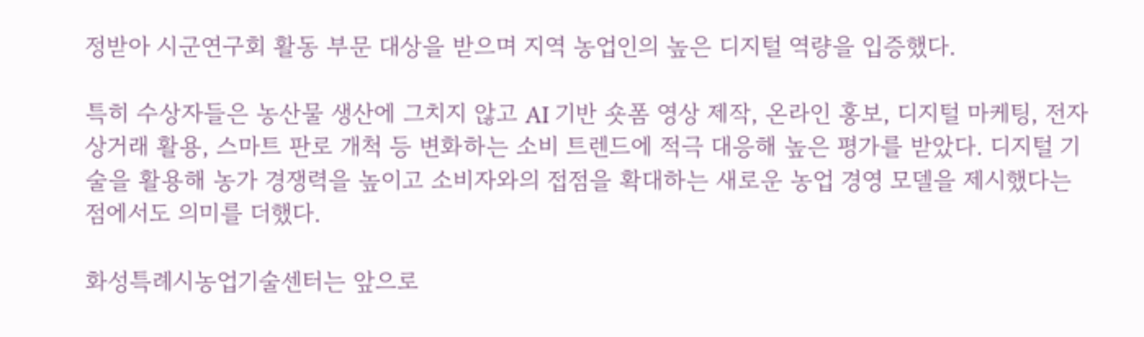정받아 시군연구회 활동 부문 대상을 받으며 지역 농업인의 높은 디지털 역량을 입증했다.

특히 수상자들은 농산물 생산에 그치지 않고 AI 기반 숏폼 영상 제작, 온라인 홍보, 디지털 마케팅, 전자상거래 활용, 스마트 판로 개척 등 변화하는 소비 트렌드에 적극 대응해 높은 평가를 받았다. 디지털 기술을 활용해 농가 경쟁력을 높이고 소비자와의 접점을 확대하는 새로운 농업 경영 모델을 제시했다는 점에서도 의미를 더했다.

화성특례시농업기술센터는 앞으로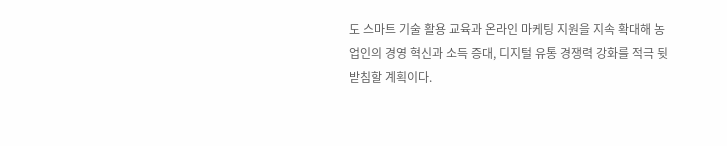도 스마트 기술 활용 교육과 온라인 마케팅 지원을 지속 확대해 농업인의 경영 혁신과 소득 증대, 디지털 유통 경쟁력 강화를 적극 뒷받침할 계획이다.